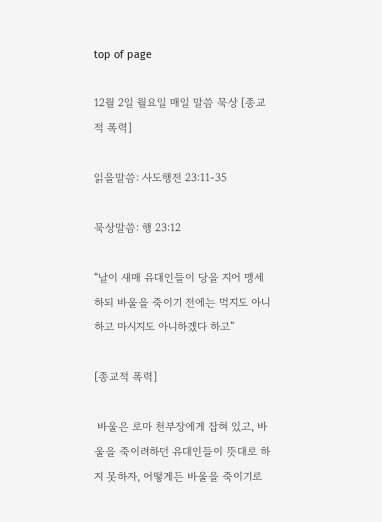top of page

12월 2일 월요일 매일 말씀 묵상 [종교적 폭력]

읽을말씀: 사도행전 23:11-35

묵상말씀: 행 23:12

“날이 새매 유대인들이 당을 지어 맹세하되 바울을 죽이기 전에는 먹지도 아니하고 마시지도 아니하겠다 하고”

[종교적 폭력]

 바울은 로마 천부장에게 잡혀 있고, 바울을 죽이려하던 유대인들이 뜻대로 하지 못하자, 어떻게든 바울을 죽이기로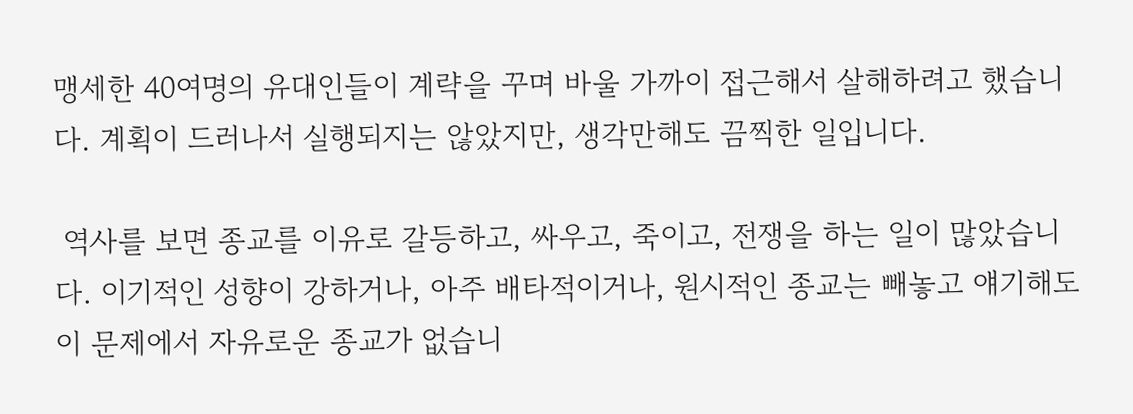맹세한 40여명의 유대인들이 계략을 꾸며 바울 가까이 접근해서 살해하려고 했습니다. 계획이 드러나서 실행되지는 않았지만, 생각만해도 끔찍한 일입니다.

 역사를 보면 종교를 이유로 갈등하고, 싸우고, 죽이고, 전쟁을 하는 일이 많았습니다. 이기적인 성향이 강하거나, 아주 배타적이거나, 원시적인 종교는 빼놓고 얘기해도 이 문제에서 자유로운 종교가 없습니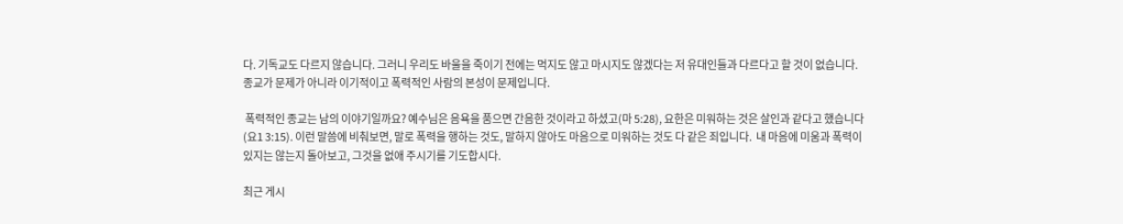다. 기독교도 다르지 않습니다. 그러니 우리도 바울을 죽이기 전에는 먹지도 않고 마시지도 않겠다는 저 유대인들과 다르다고 할 것이 없습니다. 종교가 문제가 아니라 이기적이고 폭력적인 사람의 본성이 문제입니다.

 폭력적인 종교는 남의 이야기일까요? 예수님은 음욕을 품으면 간음한 것이라고 하셨고(마 5:28), 요한은 미워하는 것은 살인과 같다고 했습니다(요1 3:15). 이런 말씀에 비춰보면, 말로 폭력을 행하는 것도, 말하지 않아도 마음으로 미워하는 것도 다 같은 죄입니다.  내 마음에 미움과 폭력이 있지는 않는지 돌아보고, 그것을 없애 주시기를 기도합시다.

최근 게시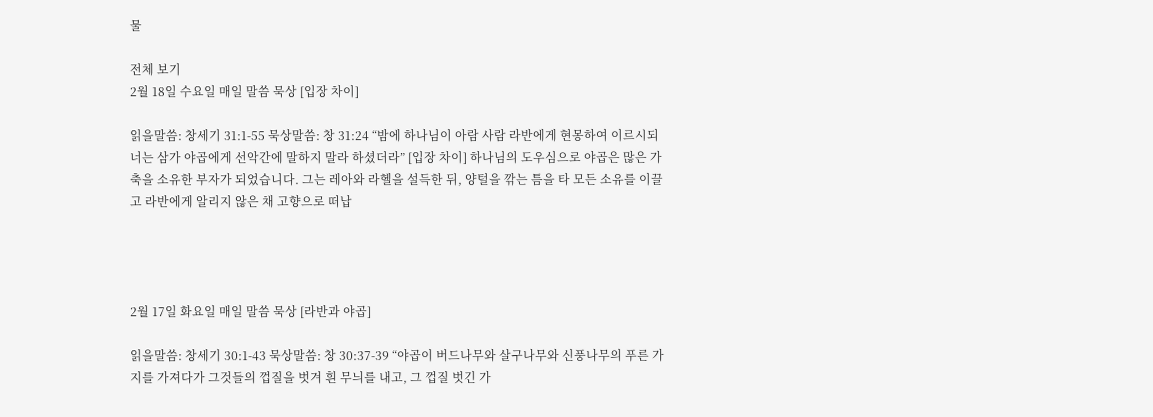물

전체 보기
2월 18일 수요일 매일 말씀 묵상 [입장 차이]

읽을말씀: 창세기 31:1-55 묵상말씀: 창 31:24 “밤에 하나님이 아람 사람 라반에게 현몽하여 이르시되 너는 삼가 야곱에게 선악간에 말하지 말라 하셨더라” [입장 차이] 하나님의 도우심으로 야곱은 많은 가축을 소유한 부자가 되었습니다. 그는 레아와 라헬을 설득한 뒤, 양털을 깎는 틈을 타 모든 소유를 이끌고 라반에게 알리지 않은 채 고향으로 떠납




2월 17일 화요일 매일 말씀 묵상 [라반과 야곱]

읽을말씀: 창세기 30:1-43 묵상말씀: 창 30:37-39 “야곱이 버드나무와 살구나무와 신풍나무의 푸른 가지를 가져다가 그것들의 껍질을 벗겨 흰 무늬를 내고, 그 껍질 벗긴 가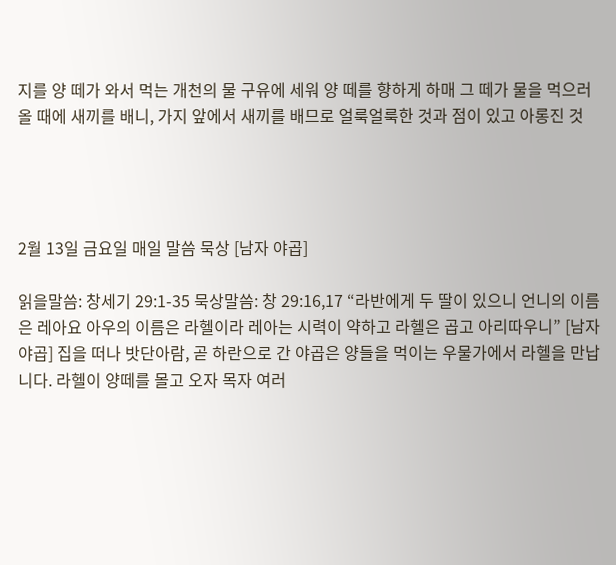지를 양 떼가 와서 먹는 개천의 물 구유에 세워 양 떼를 향하게 하매 그 떼가 물을 먹으러 올 때에 새끼를 배니, 가지 앞에서 새끼를 배므로 얼룩얼룩한 것과 점이 있고 아롱진 것




2월 13일 금요일 매일 말씀 묵상 [남자 야곱]

읽을말씀: 창세기 29:1-35 묵상말씀: 창 29:16,17 “라반에게 두 딸이 있으니 언니의 이름은 레아요 아우의 이름은 라헬이라 레아는 시력이 약하고 라헬은 곱고 아리따우니” [남자 야곱] 집을 떠나 밧단아람, 곧 하란으로 간 야곱은 양들을 먹이는 우물가에서 라헬을 만납니다. 라헬이 양떼를 몰고 오자 목자 여러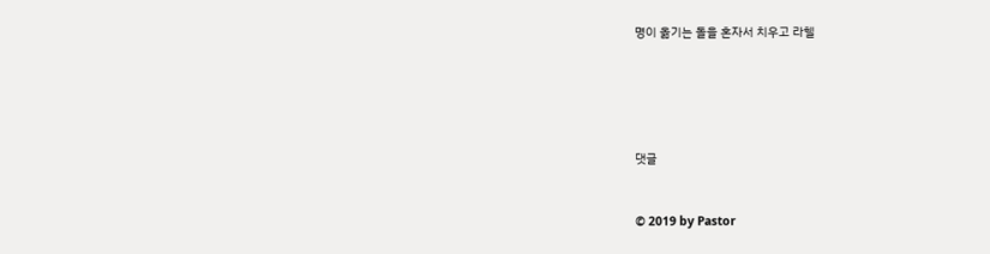명이 옮기는 돌을 혼자서 치우고 라헬





댓글


© 2019 by Pastor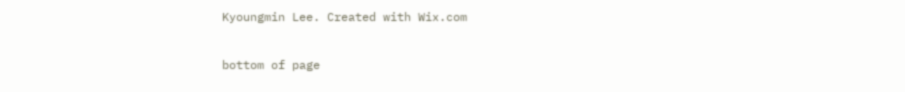Kyoungmin Lee. Created with Wix.com

bottom of page